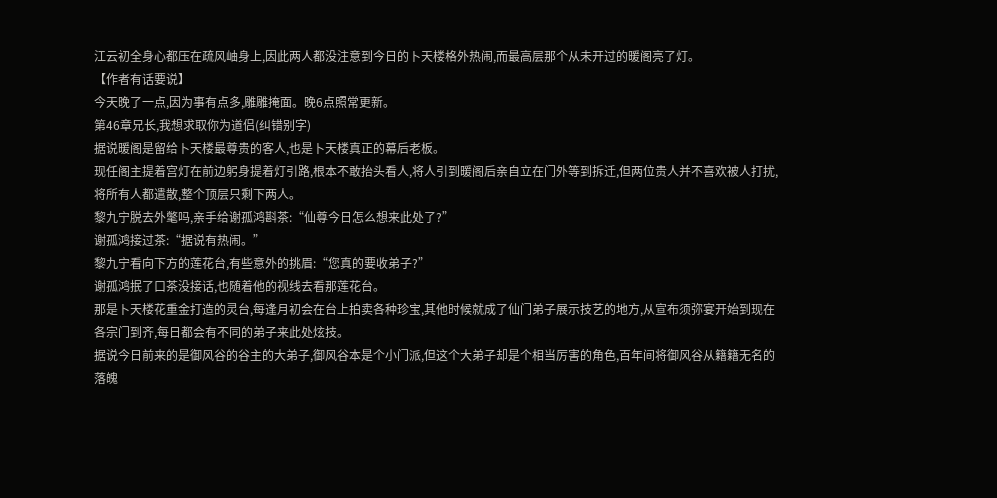江云初全身心都压在疏风岫身上,因此两人都没注意到今日的卜天楼格外热闹,而最高层那个从未开过的暖阁亮了灯。
【作者有话要说】
今天晚了一点,因为事有点多,雕雕掩面。晚6点照常更新。
第46章兄长,我想求取你为道侣(纠错别字)
据说暖阁是留给卜天楼最尊贵的客人,也是卜天楼真正的幕后老板。
现任阁主提着宫灯在前边躬身提着灯引路,根本不敢抬头看人,将人引到暖阁后亲自立在门外等到拆迁,但两位贵人并不喜欢被人打扰,将所有人都遣散,整个顶层只剩下两人。
黎九宁脱去外氅吗,亲手给谢孤鸿斟茶:“仙尊今日怎么想来此处了?”
谢孤鸿接过茶:“据说有热闹。”
黎九宁看向下方的莲花台,有些意外的挑眉:“您真的要收弟子?”
谢孤鸿抿了口茶没接话,也随着他的视线去看那莲花台。
那是卜天楼花重金打造的灵台,每逢月初会在台上拍卖各种珍宝,其他时候就成了仙门弟子展示技艺的地方,从宣布须弥宴开始到现在各宗门到齐,每日都会有不同的弟子来此处炫技。
据说今日前来的是御风谷的谷主的大弟子,御风谷本是个小门派,但这个大弟子却是个相当厉害的角色,百年间将御风谷从籍籍无名的落魄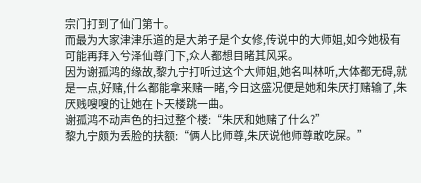宗门打到了仙门第十。
而最为大家津津乐道的是大弟子是个女修,传说中的大师姐,如今她极有可能再拜入兮泽仙尊门下,众人都想目睹其风采。
因为谢孤鸿的缘故,黎九宁打听过这个大师姐,她名叫林听,大体都无碍,就是一点,好赌,什么都能拿来赌一睹,今日这盛况便是她和朱厌打赌输了,朱厌贱嗖嗖的让她在卜天楼跳一曲。
谢孤鸿不动声色的扫过整个楼:“朱厌和她赌了什么?”
黎九宁颇为丢脸的扶额:“俩人比师尊,朱厌说他师尊敢吃屎。”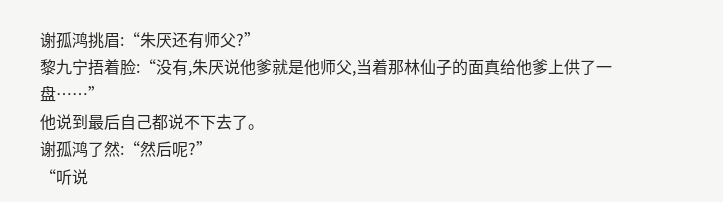谢孤鸿挑眉:“朱厌还有师父?”
黎九宁捂着脸:“没有,朱厌说他爹就是他师父,当着那林仙子的面真给他爹上供了一盘……”
他说到最后自己都说不下去了。
谢孤鸿了然:“然后呢?”
“听说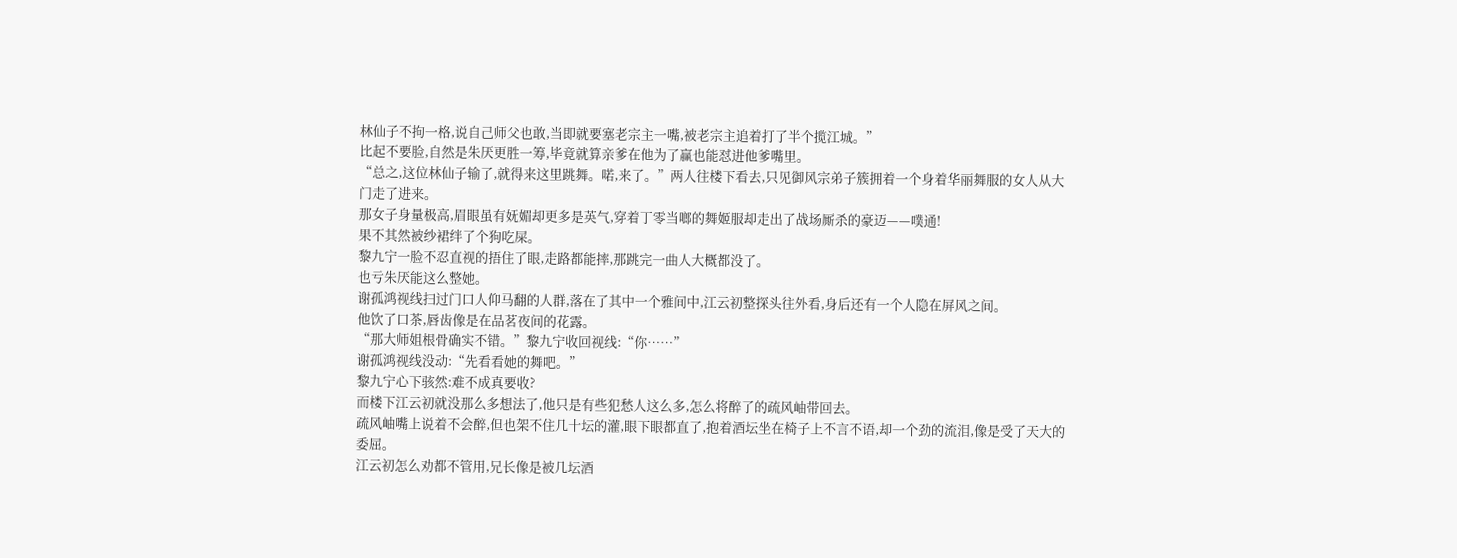林仙子不拘一格,说自己师父也敢,当即就要塞老宗主一嘴,被老宗主追着打了半个揽江城。”
比起不要脸,自然是朱厌更胜一筹,毕竟就算亲爹在他为了赢也能怼进他爹嘴里。
“总之,这位林仙子输了,就得来这里跳舞。喏,来了。”两人往楼下看去,只见御风宗弟子簇拥着一个身着华丽舞服的女人从大门走了进来。
那女子身量极高,眉眼虽有妩媚却更多是英气,穿着丁零当啷的舞姬服却走出了战场厮杀的豪迈——噗通!
果不其然被纱裙绊了个狗吃屎。
黎九宁一脸不忍直视的捂住了眼,走路都能摔,那跳完一曲人大概都没了。
也亏朱厌能这么整她。
谢孤鸿视线扫过门口人仰马翻的人群,落在了其中一个雅间中,江云初整探头往外看,身后还有一个人隐在屏风之间。
他饮了口茶,唇齿像是在品茗夜间的花露。
“那大师姐根骨确实不错。”黎九宁收回视线:“你……”
谢孤鸿视线没动:“先看看她的舞吧。”
黎九宁心下骇然:难不成真要收?
而楼下江云初就没那么多想法了,他只是有些犯愁人这么多,怎么将醉了的疏风岫带回去。
疏风岫嘴上说着不会醉,但也架不住几十坛的灌,眼下眼都直了,抱着酒坛坐在椅子上不言不语,却一个劲的流泪,像是受了天大的委屈。
江云初怎么劝都不管用,兄长像是被几坛酒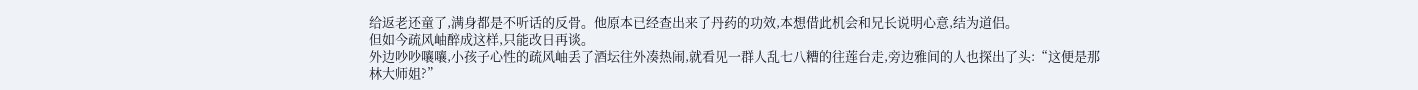给返老还童了,满身都是不听话的反骨。他原本已经查出来了丹药的功效,本想借此机会和兄长说明心意,结为道侣。
但如今疏风岫醉成这样,只能改日再谈。
外边吵吵嚷嚷,小孩子心性的疏风岫丢了酒坛往外凑热闹,就看见一群人乱七八糟的往莲台走,旁边雅间的人也探出了头:“这便是那林大师姐?”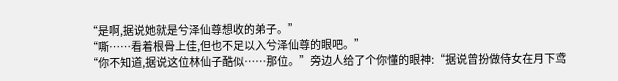“是啊,据说她就是兮泽仙尊想收的弟子。”
“嘶……看着根骨上佳,但也不足以入兮泽仙尊的眼吧。”
“你不知道,据说这位林仙子酷似……那位。”旁边人给了个你懂的眼神:“据说曾扮做侍女在月下鸢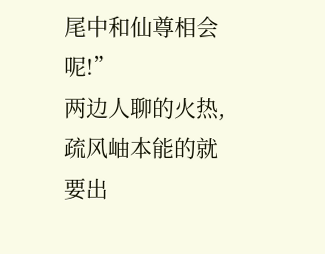尾中和仙尊相会呢!”
两边人聊的火热,疏风岫本能的就要出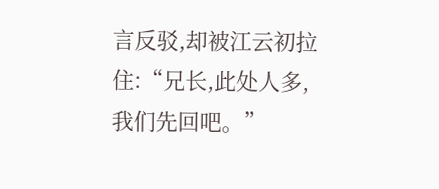言反驳,却被江云初拉住:“兄长,此处人多,我们先回吧。”